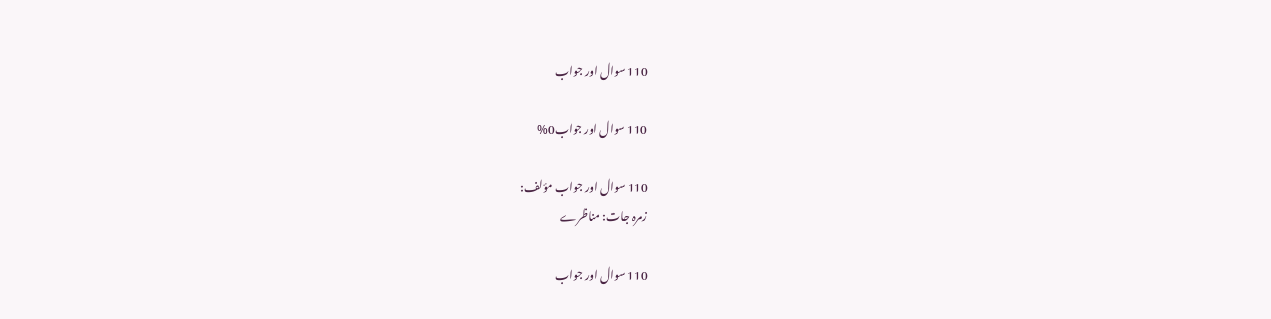110 سوال اور جواب

110 سوال اور جواب0%

110 سوال اور جواب مؤلف:
زمرہ جات: مناظرے

110 سوال اور جواب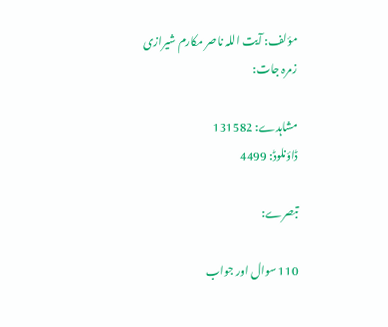مؤلف: آیت اللہ ناصر مکارم شیرازی
زمرہ جات:

مشاہدے: 131582
ڈاؤنلوڈ: 4499

تبصرے:

110 سوال اور جواب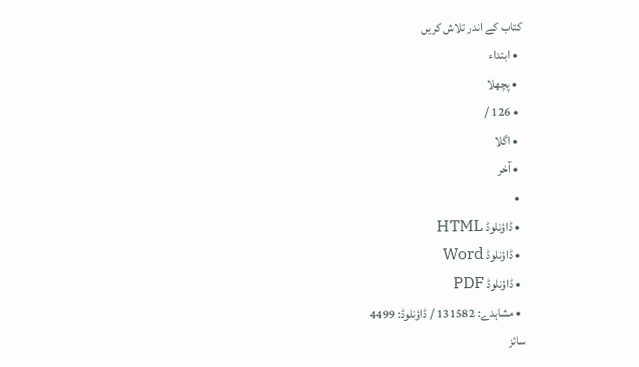کتاب کے اندر تلاش کریں
  • ابتداء
  • پچھلا
  • 126 /
  • اگلا
  • آخر
  •
  • ڈاؤنلوڈ HTML
  • ڈاؤنلوڈ Word
  • ڈاؤنلوڈ PDF
  • مشاہدے: 131582 / ڈاؤنلوڈ: 4499
سائز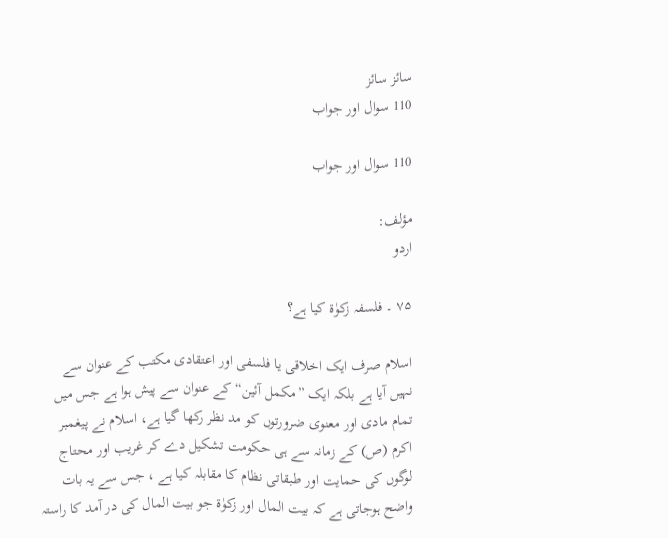سائز سائز
110 سوال اور جواب

110 سوال اور جواب

مؤلف:
اردو

۷۵ ۔ فلسفہ زکوٰة کیا ہے؟

اسلام صرف ایک اخلاقی یا فلسفی اور اعتقادی مکتب کے عنوان سے نہیں آیا ہے بلکہ ایک ”مکمل آئین“ کے عنوان سے پیش ہوا ہے جس میں تمام مادی اور معنوی ضرورتوں کو مد نظر رکھا گیا ہے، اسلام نے پیغمبر اکرم (ص) کے زمانہ سے ہی حکومت تشکیل دے کر غریب اور محتاج لوگوں کی حمایت اور طبقاتی نظام کا مقابلہ کیا ہے ، جس سے یہ بات واضح ہوجاتی ہے کہ بیت المال اور زکوٰة جو بیت المال کی در آمد کا راستہ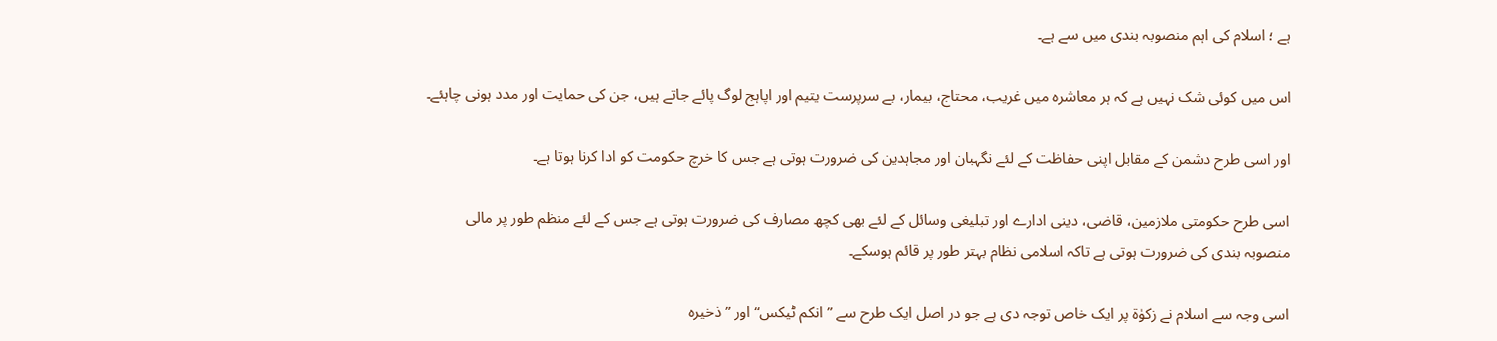ہے ؛ اسلام کی اہم منصوبہ بندی میں سے ہے۔

اس میں کوئی شک نہیں ہے کہ ہر معاشرہ میں غریب، محتاج، بیمار، بے سرپرست یتیم اور اپاہج لوگ پائے جاتے ہیں، جن کی حمایت اور مدد ہونی چاہئے۔

اور اسی طرح دشمن کے مقابل اپنی حفاظت کے لئے نگہبان اور مجاہدین کی ضرورت ہوتی ہے جس کا خرچ حکومت کو ادا کرنا ہوتا ہے۔

اسی طرح حکومتی ملازمین، قاضی، دینی ادارے اور تبلیغی وسائل کے لئے بھی کچھ مصارف کی ضرورت ہوتی ہے جس کے لئے منظم طور پر مالی منصوبہ بندی کی ضرورت ہوتی ہے تاکہ اسلامی نظام بہتر طور پر قائم ہوسکے۔

اسی وجہ سے اسلام نے زکوٰة پر ایک خاص توجہ دی ہے جو در اصل ایک طرح سے ”انکم ٹیکس“ اور ”ذخیرہ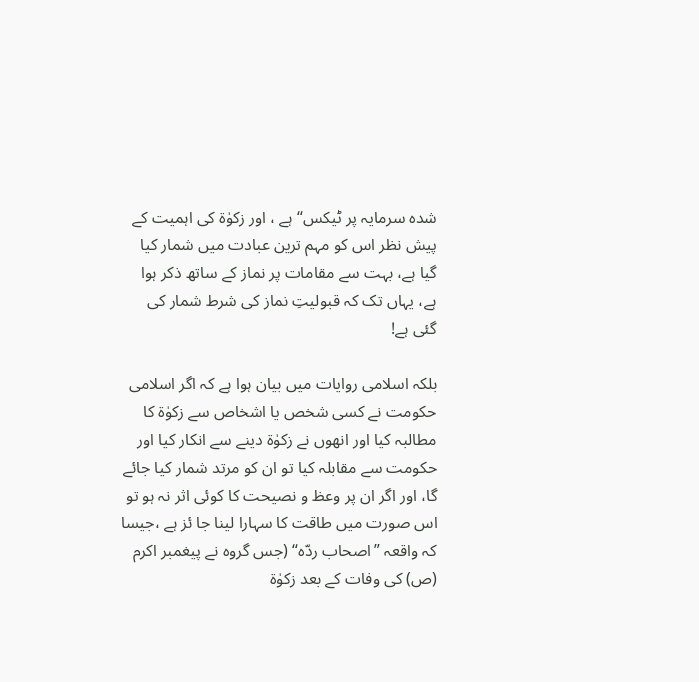شدہ سرمایہ پر ٹیکس“ ہے ، اور زکوٰة کی اہمیت کے پیش نظر اس کو مہم ترین عبادت میں شمار کیا گیا ہے، بہت سے مقامات پر نماز کے ساتھ ذکر ہوا ہے، یہاں تک کہ قبولیتِ نماز کی شرط شمار کی گئی ہے!

بلکہ اسلامی روایات میں بیان ہوا ہے کہ اگر اسلامی حکومت نے کسی شخص یا اشخاص سے زکوٰة کا مطالبہ کیا اور انھوں نے زکوٰة دینے سے انکار کیا اور حکومت سے مقابلہ کیا تو ان کو مرتد شمار کیا جائے گا، اور اگر ان پر وعظ و نصیحت کا کوئی اثر نہ ہو تو اس صورت میں طاقت کا سہارا لینا جا ئز ہے ،جیسا کہ واقعہ ”اصحاب ردّہ“ (جس گروہ نے پیغمبر اکرم (ص) کی وفات کے بعد زکوٰة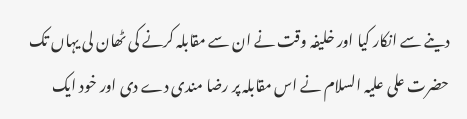دینے سے انکار کیا اور خلیفہ وقت نے ان سے مقابلہ کرنے کی ٹھان لی یہاں تک حضرت علی علیہ السلام نے اس مقابلہ پر رضا مندی دے دی اور خود ایک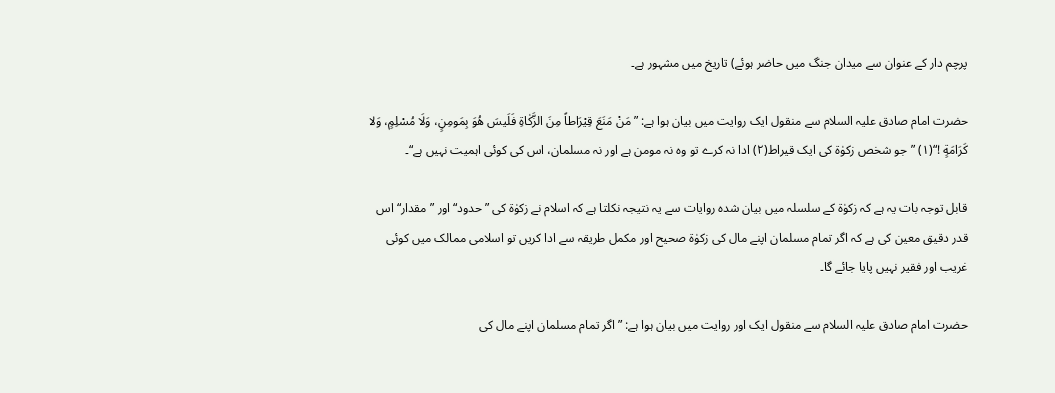پرچم دار کے عنوان سے میدان جنگ میں حاضر ہوئے) تاریخ میں مشہور ہے۔

حضرت امام صادق علیہ السلام سے منقول ایک روایت میں بیان ہوا ہے: ”مَنْ مَنَعَ قِیْرَاطاً مِنَ الزَّکٰاةِ فَلَیسَ هُوَ بِمَومِنٍ، وَلَا مُسْلِمٍ، وَلا کَرَامَةٍ !“(۱) ”جو شخص زکوٰة کی ایک قیراط(۲) ادا نہ کرے تو وہ نہ مومن ہے اور نہ مسلمان، اس کی کوئی اہمیت نہیں ہے“۔

قابل توجہ بات یہ ہے کہ زکوٰة کے سلسلہ میں بیان شدہ روایات سے یہ نتیجہ نکلتا ہے کہ اسلام نے زکوٰة کی ”حدود“ اور ”مقدار“ اس قدر دقیق معین کی ہے کہ اگر تمام مسلمان اپنے مال کی زکوٰة صحیح اور مکمل طریقہ سے ادا کریں تو اسلامی ممالک میں کوئی غریب اور فقیر نہیں پایا جائے گا۔

حضرت امام صادق علیہ السلام سے منقول ایک اور روایت میں بیان ہوا ہے: ”اگر تمام مسلمان اپنے مال کی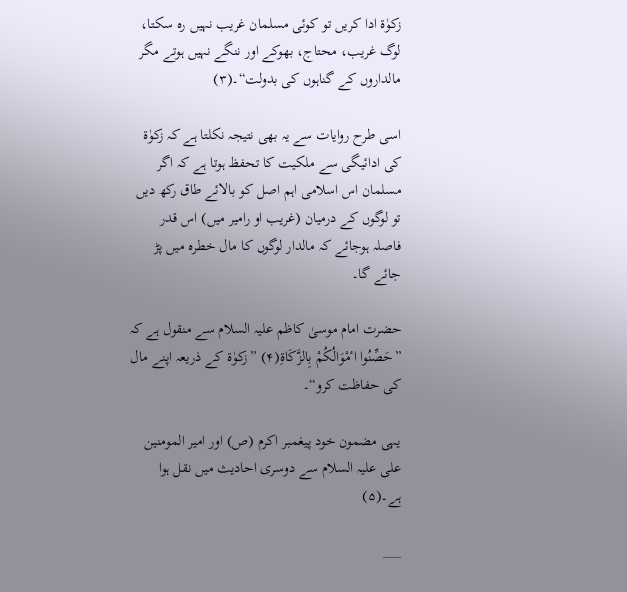زکوٰة ادا کریں تو کوئی مسلمان غریب نہیں رہ سکتا، لوگ غریب، محتاج، بھوکے اور ننگے نہیں ہوتے مگر مالداروں کے گناہوں کی بدولت“۔(۳)

اسی طرح روایات سے یہ بھی نتیجہ نکلتا ہے کہ زکوٰة کی ادائیگی سے ملکیت کا تحفظ ہوتا ہے کہ اگر مسلمان اس اسلامی اہم اصل کو بالائے طاق رکھ دیں تو لوگوں کے درمیان (غریب او رامیر میں) اس قدر فاصلہ ہوجائے کہ مالدار لوگوں کا مال خطرہ میں پڑ جائے گا۔

حضرت امام موسیٰ کاظم علیہ السلام سے منقول ہے کہ ”حَصِّنُوا اٴمْوَالُکُمْ بِالزَّکَاةِ(۴) ”زکوٰة کے ذریعہ اپنے مال کی حفاظت کرو“۔

یہی مضمون خود پیغمبر اکرم (ص) اور امیر المومنین علی علیہ السلام سے دوسری احادیث میں نقل ہوا ہے۔(۵)

___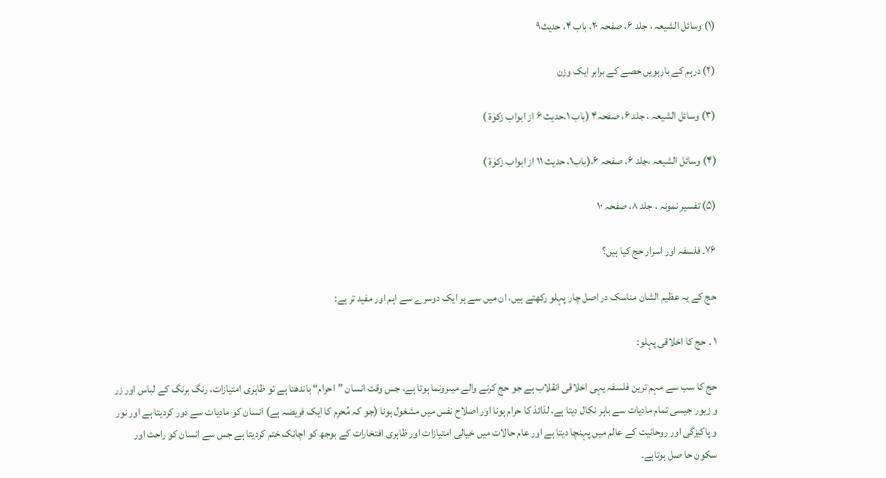(۱) وسائل الشیعہ ، جلد ۶، صفحہ ۲۰، باب ۴، حدیث۹

(۲) درہم کے بارہویں حصے کے برابر ایک وزن

(۳) وسائل الشیعہ ، جلد ۶، صفحہ۴ (باب ۱،حدیث ۶ از ابواب زکوٰة )

(۴) وسائل الشیعہ ،جلد ۶، صفحہ ۶،(باب۱، حدیث ۱۱ از ابواب زکوٰة )

(۵) تفسیر نمونہ ، جلد ۸، صفحہ ۱۰

۷۶۔ فلسفہ اور اسرار حج کیا ہیں؟

حج کے یہ عظیم الشان مناسک در اصل چار پہلو رکھتے ہیں، ان میں سے ہر ایک دوسرے سے اہم اور مفید تر ہے:

۱ ۔ حج کا اخلاقی پہلو:

حج کا سب سے مہم ترین فلسفہ یہی اخلاقی انقلاب ہے جو حج کرنے والے میںرونما ہوتا ہے، جس وقت انسان ”احرام“ باندھتا ہے تو ظاہری امتیازات، رنگ برنگ کے لباس اور زر و زیور جیسی تمام مادیات سے باہر نکال دیتا ہے، لذائذ کا حرام ہونا اور اصلاح نفس میں مشغول ہونا (جو کہ مُحرِم کا ایک فریضہ ہے) انسان کو مادیات سے دور کردیتا ہے اور نور و پاکیزگی اور روحانیت کے عالم میں پہنچا دیتا ہے اور عام حالات میں خیالی امتیازات اور ظاہری افتخارات کے بوجھ کو اچانک ختم کردیتا ہے جس سے انسان کو راحت اور سکون حا صل ہوتاہے۔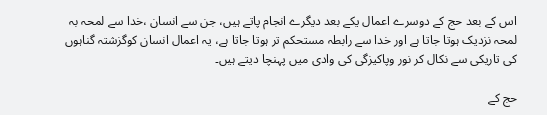اس کے بعد حج کے دوسرے اعمال یکے بعد دیگرے انجام پاتے ہیں، جن سے انسان ،خدا سے لمحہ بہ لمحہ نزدیک ہوتا جاتا ہے اور خدا سے رابطہ مستحکم تر ہوتا جاتا ہے، یہ اعمال انسان کوگزشتہ گناہوں کی تاریکی سے نکال کر نور وپاکیزگی کی وادی میں پہنچا دیتے ہیں۔

حج کے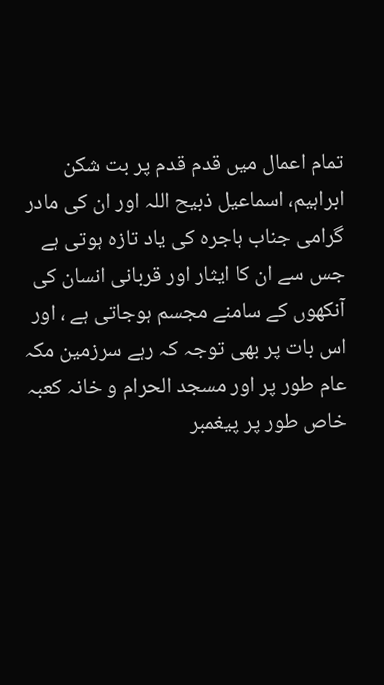تمام اعمال میں قدم قدم پر بت شکن ابراہیم، اسماعیل ذبیح اللہ اور ان کی مادر گرامی جناب ہاجرہ کی یاد تازہ ہوتی ہے جس سے ان کا ایثار اور قربانی انسان کی آنکھوں کے سامنے مجسم ہوجاتی ہے ، اور اس بات پر بھی توجہ کہ رہے سرزمین مکہ عام طور پر اور مسجد الحرام و خانہ کعبہ خاص طور پر پیغمبر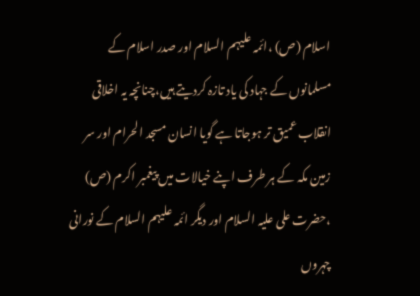اسلام (ص) ،ائمہ علیہم السلام اور صدر اسلام کے مسلمانوں کے جہاد کی یاد تازہ کردیتے ہیں،چنانچہ یہ اخلاقی انقلاب عمیق تر ہوجاتا ہے گویا انسان مسجد الحرام اور سر زمین مکہ کے ہر طرف اپنے خیالات میں پیغمبر اکرم (ص) ،حضرت علی علیہ السلام اور دیگر ائمہ علیہم السلام کے نورانی چہروں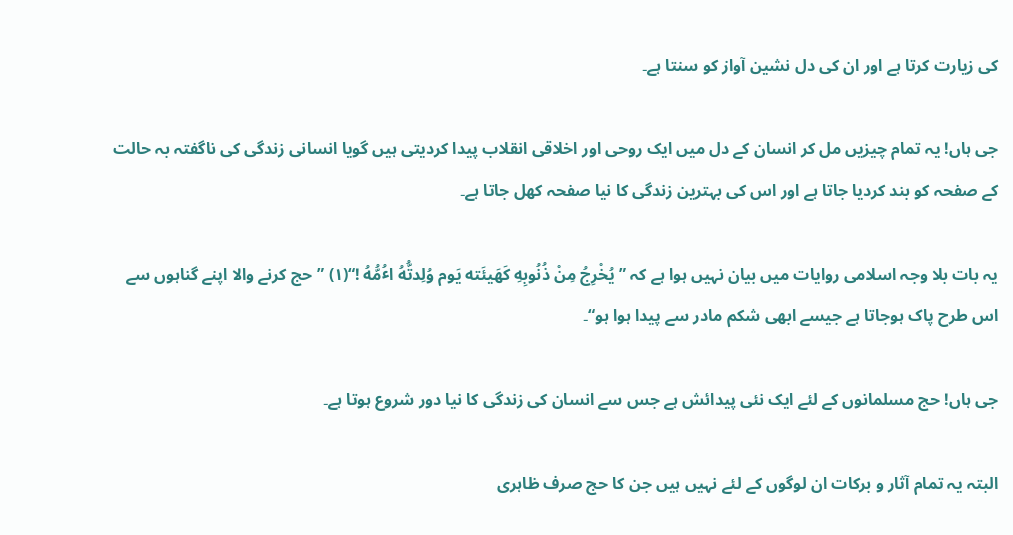کی زیارت کرتا ہے اور ان کی دل نشین آواز کو سنتا ہے۔

جی ہاں! یہ تمام چیزیں مل کر انسان کے دل میں ایک روحی اور اخلاقی انقلاب پیدا کردیتی ہیں گویا انسانی زندگی کی ناگفتہ بہ حالت کے صفحہ کو بند کردیا جاتا ہے اور اس کی بہترین زندگی کا نیا صفحہ کھل جاتا ہے۔

یہ بات بلا وجہ اسلامی روایات میں بیان نہیں ہوا ہے کہ ”یُخْرِجُ مِنْ ذُنُوبِهِ کَهَیئَته یَوم وُلِدتُّهُ اٴُمُّهُ !“(۱) ”حج کرنے والا اپنے گناہوں سے اس طرح پاک ہوجاتا ہے جیسے ابھی شکم مادر سے پیدا ہوا ہو“۔

جی ہاں! حج مسلمانوں کے لئے ایک نئی پیدائش ہے جس سے انسان کی زندگی کا نیا دور شروع ہوتا ہے۔

البتہ یہ تمام آثار و برکات ان لوگوں کے لئے نہیں ہیں جن کا حج صرف ظاہری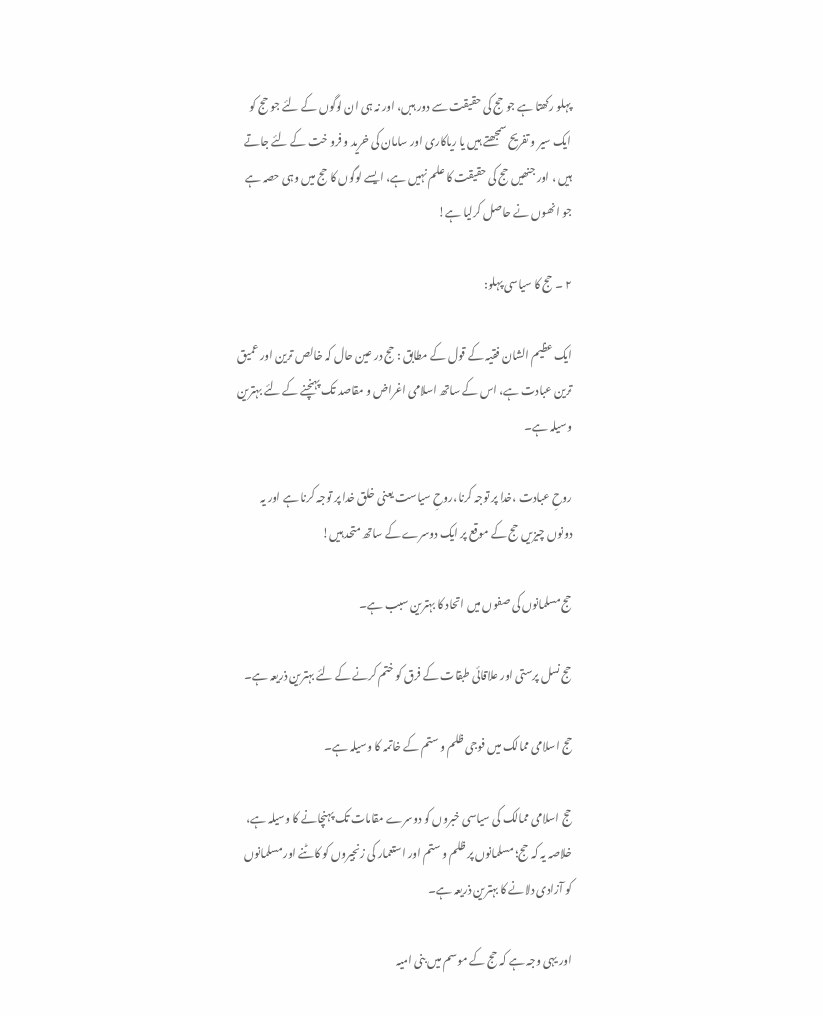پہلو رکھتا ہے جو حج کی حقیقت سے دور ہبں، اور نہ ہی ان لوگوں کے لئے جو حج کو ایک سیر و تفریح سمجھتے ہیں یا ریاکاری اور سامان کی خرید و فرو خت کے لئے جاتے ہیں ، اور جنھیں حج کی حقیقت کا علم نہیں ہے، ایسے لوگوں کا حج میں وہی حصہ ہے جو انھوں نے حاصل کرلیا ہے!

۲ ۔ حج کا سیاسی پہلو:

ایک عظیم الشان فقیہ کے قول کے مطابق : حج در عین حال کہ خالص ترین اور عمیق ترین عبادت ہے، اس کے ساتھ اسلامی اغراض و مقاصد تک پہنچنے کے لئے بہترین وسیلہ ہے۔

روحِ عبادت ،خدا پر توجہ کرنا،روحِ سیاست یعنی خلق خدا پر توجہ کرنا ہے اور یہ دونوں چیزیں حج کے موقع پر ایک دوسرے کے ساتھ متحد ہیں!

حج مسلمانوں کی صفوں میں اتحاد کا بہترین سبب ہے۔

حج نسل پرستی اور علاقائی طبقات کے فرق کو ختم کرنے کے لئے بہترین ذریعہ ہے۔

حج اسلامی ممالک میں فوجی ظلم و ستم کے خاتمہ کا وسیلہ ہے۔

حج اسلامی ممالک کی سیاسی خبروں کو دوسرے مقامات تک پہنچانے کا وسیلہ ہے، خلاصہ یہ کہ حج؛ مسلمانوں پر ظلم و ستم اور استعمار کی زنجیروں کو کاٹنے اور مسلمانوں کو آزادی دلانے کا بہترین ذریعہ ہے۔

اور یہی وجہ ہے کہ حج کے موسم میں بنی امیہ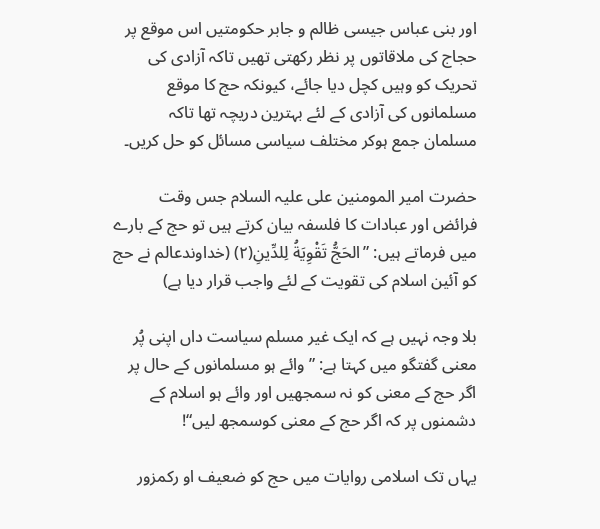اور بنی عباس جیسی ظالم و جابر حکومتیں اس موقع پر حجاج کی ملاقاتوں پر نظر رکھتی تھیں تاکہ آزادی کی تحریک کو وہیں کچل دیا جائے، کیونکہ حج کا موقع مسلمانوں کی آزادی کے لئے بہترین دریچہ تھا تاکہ مسلمان جمع ہوکر مختلف سیاسی مسائل کو حل کریں۔

حضرت امیر المومنین علی علیہ السلام جس وقت فرائض اور عبادات کا فلسفہ بیان کرتے ہیں تو حج کے بارے میں فرماتے ہیں: ”الحَجُّ تَقْوِیَةُ لِلدِّینِ(۲) (خداوندعالم نے حج کو آئین اسلام کی تقویت کے لئے واجب قرار دیا ہے)

بلا وجہ نہیں ہے کہ ایک غیر مسلم سیاست داں اپنی پُر معنی گفتگو میں کہتا ہے: ”وائے ہو مسلمانوں کے حال پر اگر حج کے معنی کو نہ سمجھیں اور وائے ہو اسلام کے دشمنوں پر کہ اگر حج کے معنی کوسمجھ لیں“!

یہاں تک اسلامی روایات میں حج کو ضعیف او رکمزور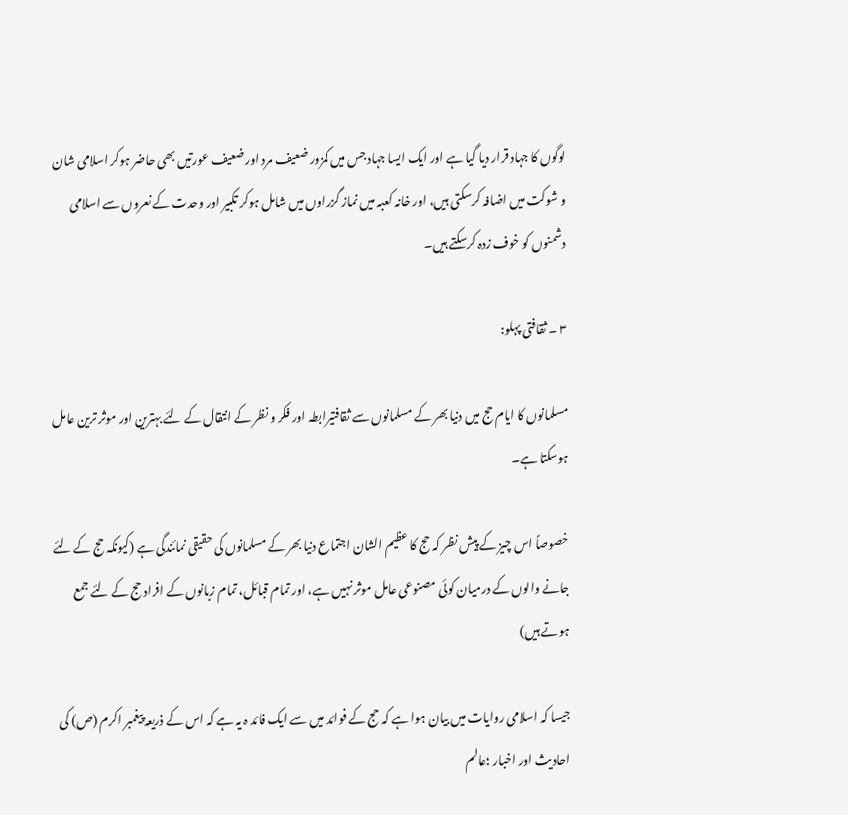لوگوں کا جہاد قرار دیا گیا ہے اور ایک ایسا جہاد جس میں کمزور ضعیف مرد اور ضعیف عورتیں بھی حاضر ہوکر اسلامی شان و شوکت میں اضافہ کرسکتی ہیں، اور خانہ کعبہ میں نماز گزراوں میں شامل ہوکر تکبیر اور وحدت کے نعروں سے اسلامی دشمنوں کو خوف زدہ کرسکتے ہیں۔

۳ ۔ ثقافتی پہلو:

مسلمانوں کا ایام حج میں دنیا بھر کے مسلمانوں سے ثقافتیرابطہ اور فکر و نظر کے انتقال کے لئے بہترین اور موثر ترین عامل ہوسکتا ہے۔

خصوصاً اس چیز کے پیش نظر کہ حج کا عظیم الشان اجتماع دنیا بھر کے مسلمانوں کی حقیقی نمائندگی ہے (کیونکہ حج کے لئے جانے والوں کے درمیان کوئی مصنوعی عامل موثر نہیں ہے، اور تمام قبائل، تمام زبانوں کے افراد حج کے لئے جمع ہوتے ہیں)

جیسا کہ اسلامی روایات میں بیان ہوا ہے کہ حج کے فوائد میں سے ایک فائد ہ یہ ہے کہ اس کے ذریعہ پیغمبر اکرم (ص) کی احادیث اور اخبار ؛عالم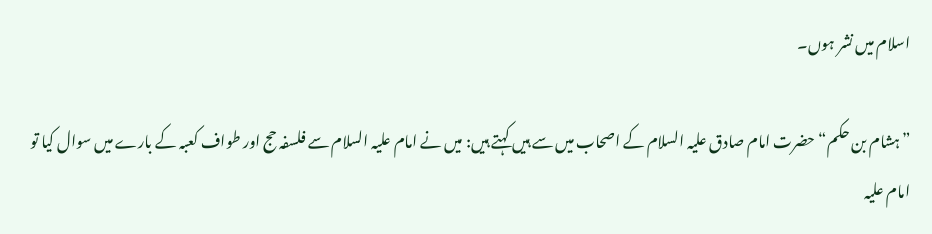اسلام میں نشر ہوں۔

”ہشام بن حکم“ حضرت امام صادق علیہ السلام کے اصحاب میں سے ہیں کہتے ہیں: میں نے امام علیہ السلام سے فلسفہ حج اور طواف کعبہ کے بارے میں سوال کیا تو امام علیہ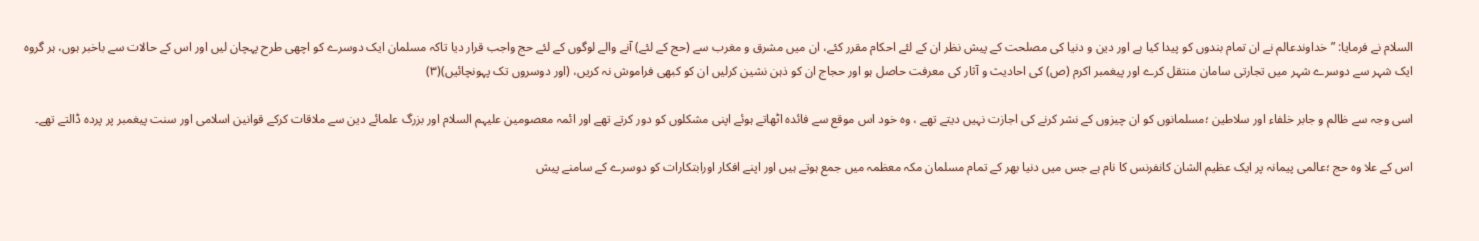السلام نے فرمایا: ”خداوندعالم نے ان تمام بندوں کو پیدا کیا ہے اور دین و دنیا کی مصلحت کے پیش نظر ان کے لئے احکام مقرر کئے، ان میں مشرق و مغرب سے (حج کے لئے) آنے والے لوگوں کے لئے حج واجب قرار دیا تاکہ مسلمان ایک دوسرے کو اچھی طرح پہچان لیں اور اس کے حالات سے باخبر ہوں، ہر گروہ ایک شہر سے دوسرے شہر میں تجارتی سامان منتقل کرے اور پیغمبر اکرم (ص) کی احادیث و آثار کی معرفت حاصل ہو اور حجاج ان کو ذہن نشین کرلیں ان کو کبھی فراموش نہ کریں، (اور دوسروں تک پہونچائیں)(۳)

اسی وجہ سے ظالم و جابر خلفاء اور سلاطین ؛مسلمانوں کو ان چیزوں کے نشر کرنے کی اجازت نہیں دیتے تھے ، وہ خود اس موقع سے فائدہ اٹھاتے ہوئے اپنی مشکلوں کو دور کرتے تھے اور ائمہ معصومین علیہم السلام اور بزرگ علمائے دین سے ملاقات کرکے قوانین اسلامی اور سنت پیغمبر پر پردہ ڈالتے تھے۔

اس کے علا وہ حج ؛عالمی پیمانہ پر ایک عظیم الشان کانفرنس کا نام ہے جس میں دنیا بھر کے تمام مسلمان مکہ معظمہ میں جمع ہوتے ہیں اور اپنے افکار اورابتکارات کو دوسرے کے سامنے پیش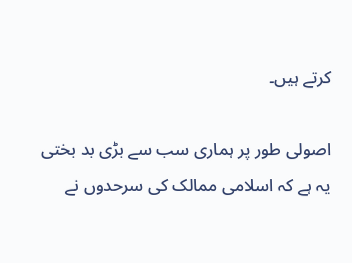کرتے ہیں۔

اصولی طور پر ہماری سب سے بڑی بد بختی یہ ہے کہ اسلامی ممالک کی سرحدوں نے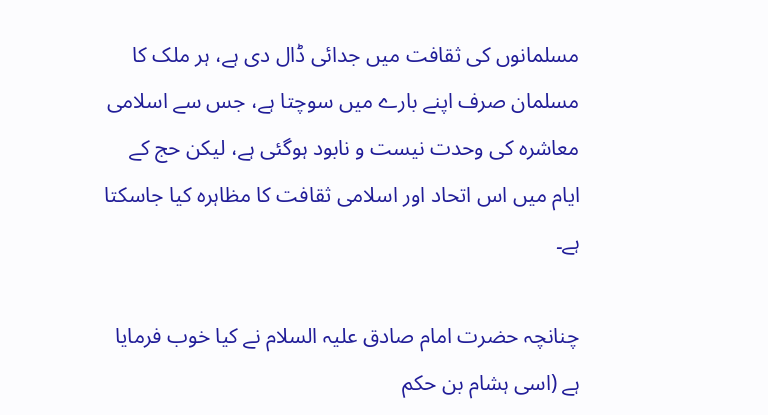مسلمانوں کی ثقافت میں جدائی ڈال دی ہے، ہر ملک کا مسلمان صرف اپنے بارے میں سوچتا ہے، جس سے اسلامی معاشرہ کی وحدت نیست و نابود ہوگئی ہے، لیکن حج کے ایام میں اس اتحاد اور اسلامی ثقافت کا مظاہرہ کیا جاسکتا ہے۔

چنانچہ حضرت امام صادق علیہ السلام نے کیا خوب فرمایا ہے (اسی ہشام بن حکم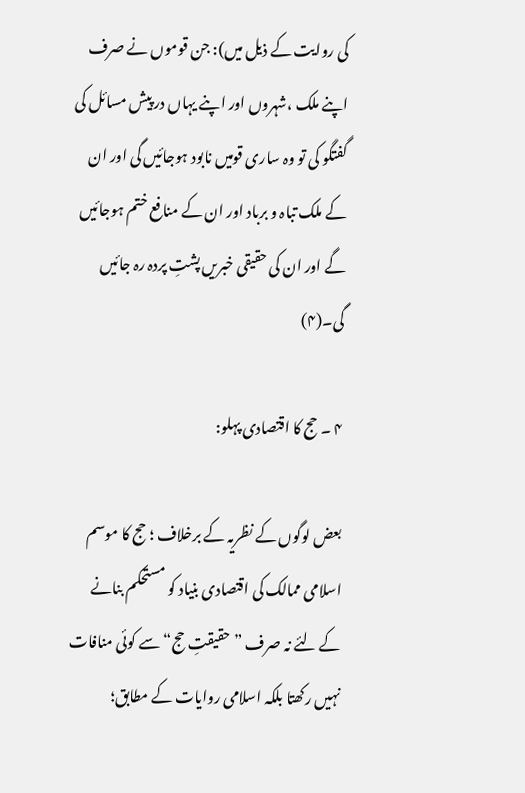کی روایت کے ذیل میں): جن قوموں نے صرف اپنے ملک ،شہروں اور اپنے یہاں در پیش مسائل کی گفتگو کی تو وہ ساری قومیں نابود ہوجائیں گی اور ان کے ملک تباہ و برباد اور ان کے منافع ختم ہوجائیں گے اور ان کی حقیقی خبریں پشتِ پردہ رہ جائیں گی۔(۴)

۴ ۔ حج کا اقتصادی پہلو:

بعض لوگوں کے نظریہ کے برخلاف ؛ حج کا موسم اسلامی ممالک کی اقتصادی بنیاد کو مستحکم بنانے کے لئے نہ صرف ”حقیقتِ حج“ سے کوئی منافات نہیں رکھتا بلکہ اسلامی روایات کے مطابق؛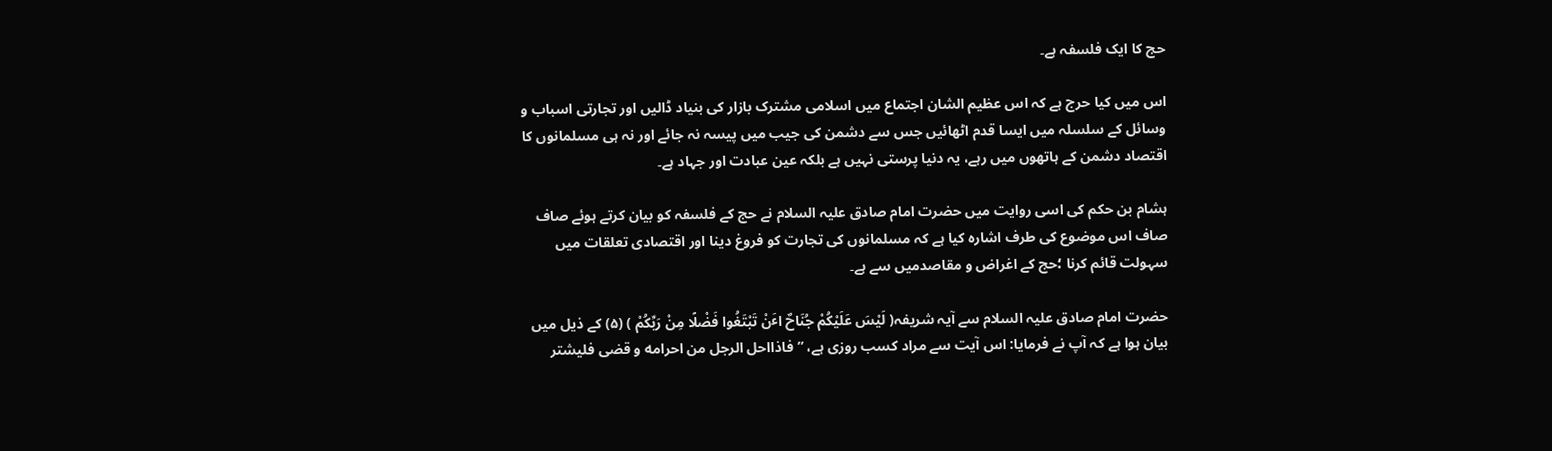حج کا ایک فلسفہ ہے۔

اس میں کیا حرج ہے کہ اس عظیم الشان اجتماع میں اسلامی مشترک بازار کی بنیاد ڈالیں اور تجارتی اسباب و وسائل کے سلسلہ میں ایسا قدم اٹھائیں جس سے دشمن کی جیب میں پیسہ نہ جائے اور نہ ہی مسلمانوں کا اقتصاد دشمن کے ہاتھوں میں رہے، یہ دنیا پرستی نہیں ہے بلکہ عین عبادت اور جہاد ہے۔

ہشام بن حکم کی اسی روایت میں حضرت امام صادق علیہ السلام نے حج کے فلسفہ کو بیان کرتے ہوئے صاف صاف اس موضوع کی طرف اشارہ کیا ہے کہ مسلمانوں کی تجارت کو فروغ دینا اور اقتصادی تعلقات میں سہولت قائم کرنا ؛حج کے اغراض و مقاصدمیں سے ہے۔

حضرت امام صادق علیہ السلام سے آیہ شریفہ( لَیْسَ عَلَیْکُمْ جُنَاحٌ اٴَنْ تَبْتَغُوا فَضْلًا مِنْ رَبِّکُمْ ) (۵) کے ذیل میں بیان ہوا ہے کہ آپ نے فرمایا: اس آیت سے مراد کسب روزی ہے، ”فاذااحل الرجل من احرامه و قضی فلیشتر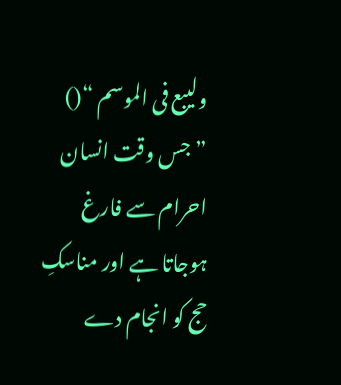ولیبع فی الموسم “() ”جس وقت انسان احرام سے فارغ ہوجاتا ہے اور مناسکِ حج کو انجام دے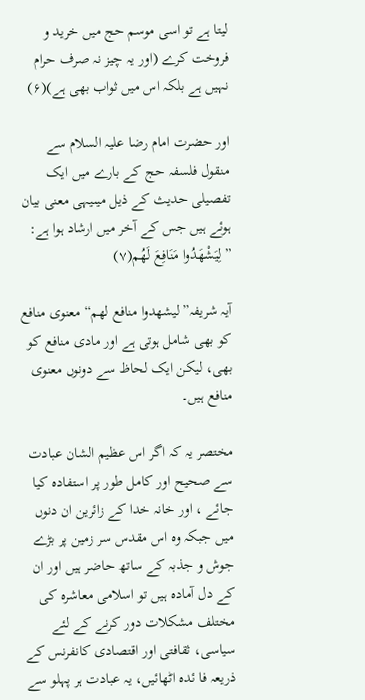لیتا ہے تو اسی موسم حج میں خرید و فروخت کرے (اور یہ چیز نہ صرف حرام نہیں ہے بلکہ اس میں ثواب بھی ہے)(۶)

اور حضرت امام رضا علیہ السلام سے منقول فلسفہ حج کے بارے میں ایک تفصیلی حدیث کے ذیل میںیہی معنی بیان ہوئے ہیں جس کے آخر میں ارشاد ہوا ہے: ”لِیَشْهَدُوا مَنَافِعَ لَهُم(۷)

آیہ شریفہ”لیشھدوا منافع لھم“ معنوی منافع کو بھی شامل ہوتی ہے اور مادی منافع کو بھی، لیکن ایک لحاظ سے دونوں معنوی منافع ہیں۔

مختصر یہ کہ اگر اس عظیم الشان عبادت سے صحیح اور کامل طور پر استفادہ کیا جائے ، اور خانہ خدا کے زائرین ان دنوں میں جبکہ وہ اس مقدس سر زمین پر بڑے جوش و جذبہ کے ساتھ حاضر ہیں اور ان کے دل آمادہ ہیں تو اسلامی معاشرہ کی مختلف مشکلات دور کرنے کے لئے سیاسی، ثقافتی اور اقتصادی کانفرنس کے ذریعہ فا ئدہ اٹھائیں، یہ عبادت ہر پہلو سے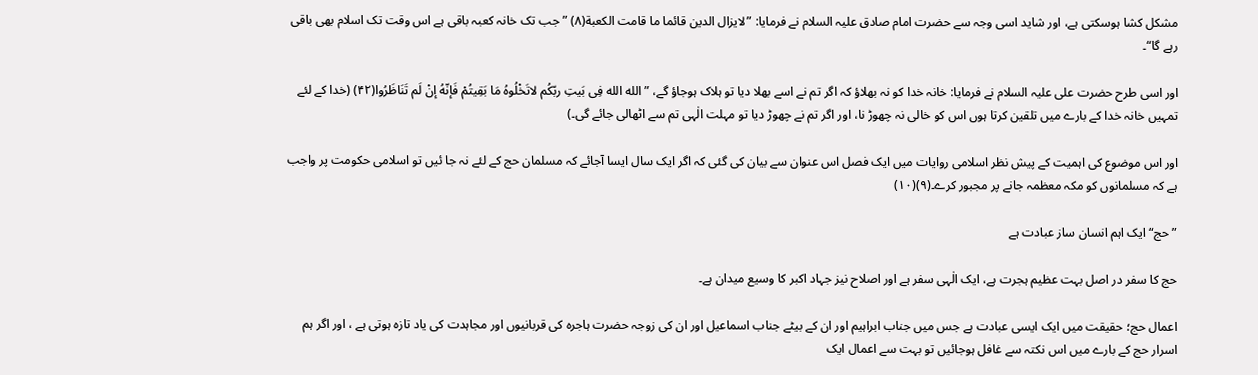مشکل کشا ہوسکتی ہے، اور شاید اسی وجہ سے حضرت امام صادق علیہ السلام نے فرمایا: ”لایزال الدین قائما ما قامت الکعبة(۸) ”جب تک خانہ کعبہ باقی ہے اس وقت تک اسلام بھی باقی رہے گا“۔

اور اسی طرح حضرت علی علیہ السلام نے فرمایا: خانہ خدا کو نہ بھلاؤ کہ اگر تم نے اسے بھلا دیا تو ہلاک ہوجاؤ گے، ”الله الله فِی بَیتِ ربّکُم لاتَخْلُوهُ مَا بَقِیتُمْ فَإنّهُ إنْ لَم تَنَاظَرُوا(۴۲) (خدا کے لئے تمہیں خانہ خدا کے بارے میں تلقین کرتا ہوں اس کو خالی نہ چھوڑ نا، اور اگر تم نے چھوڑ دیا تو مہلت الٰہی تم سے اٹھالی جائے گی۔)

اور اس موضوع کی اہمیت کے پیش نظر اسلامی روایات میں ایک فصل اس عنوان سے بیان کی گئی کہ اگر ایک سال ایسا آجائے کہ مسلمان حج کے لئے نہ جا ئیں تو اسلامی حکومت پر واجب ہے کہ مسلمانوں کو مکہ معظمہ جانے پر مجبور کرے۔(۹)(۱۰)

”حج“ ایک اہم انسان ساز عبادت ہے

حج کا سفر در اصل بہت عظیم ہجرت ہے، ایک الٰہی سفر ہے اور اصلاح نیز جہاد اکبر کا وسیع میدان ہے۔

اعمال حج؛ حقیقت میں ایک ایسی عبادت ہے جس میں جناب ابراہیم اور ان کے بیٹے جناب اسماعیل اور ان کی زوجہ حضرت ہاجرہ کی قربانیوں اور مجاہدت کی یاد تازہ ہوتی ہے ، اور اگر ہم اسرار حج کے بارے میں اس نکتہ سے غافل ہوجائیں تو بہت سے اعمال ایک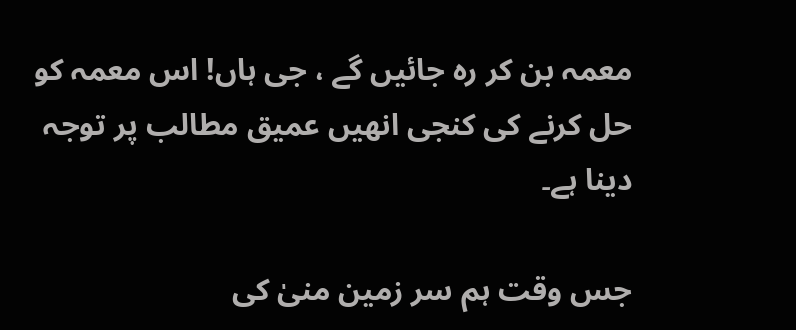معمہ بن کر رہ جائیں گے ، جی ہاں! اس معمہ کو حل کرنے کی کنجی انھیں عمیق مطالب پر توجہ دینا ہے۔

جس وقت ہم سر زمین منیٰ کی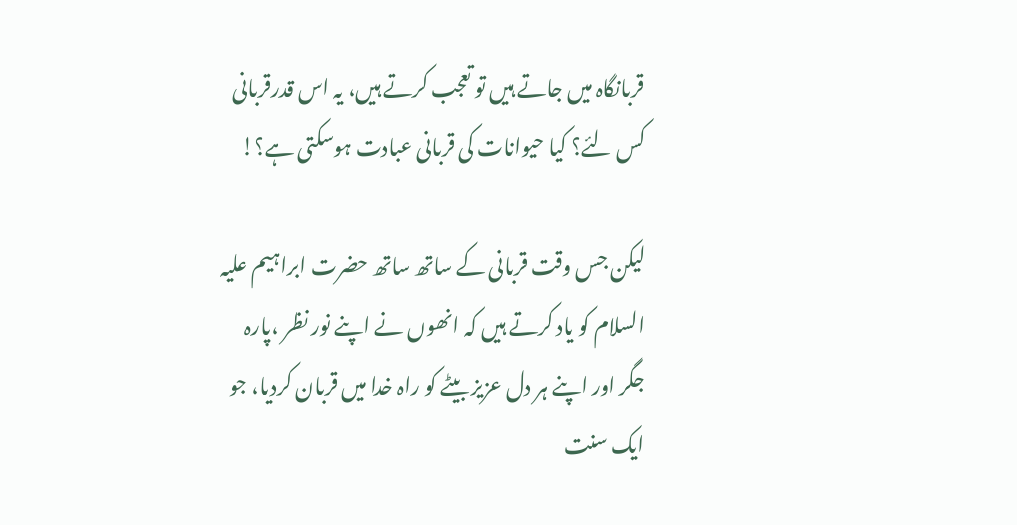قربانگاہ میں جاتے ہیں تو تعجب کرتے ہیں، یہ اس قدرقربانی کس لئے؟ کیا حیوانات کی قربانی عبادت ہوسکتی ہے؟!

لیکن جس وقت قربانی کے ساتھ ساتھ حضرت ابراہیم علیہ السلام کو یاد کرتے ہیں کہ انھوں نے اپنے نور نظر ،پارہ جگر اور اپنے ہر دل عزیز بیٹے کو راہ خدا میں قربان کردیا، جو ایک سنت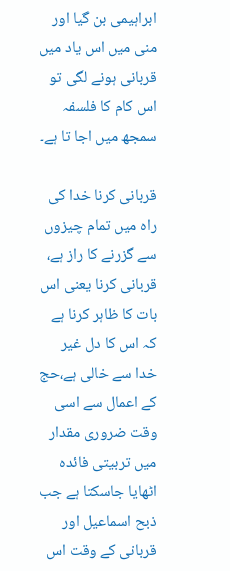ابراہیمی بن گیا اور منی میں اس یاد میں قربانی ہونے لگی تو اس کام کا فلسفہ سمجھ میں اجا تا ہے۔

قربانی کرنا خدا کی راہ میں تمام چیزوں سے گزرنے کا راز ہے، قربانی کرنا یعنی اس بات کا ظاہر کرنا ہے کہ اس کا دل غیر خدا سے خالی ہے،حج کے اعمال سے اسی وقت ضروری مقدار میں تربیتی فائدہ اٹھایا جاسکتا ہے جب ذبح اسماعیل اور قربانی کے وقت اس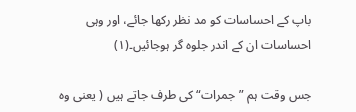باپ کے احساسات کو مد نظر رکھا جائے، اور وہی احساسات ان کے اندر جلوہ گر ہوجائیں۔(۱)

جس وقت ہم ”جمرات“ کی طرف جاتے ہیں ( یعنی وہ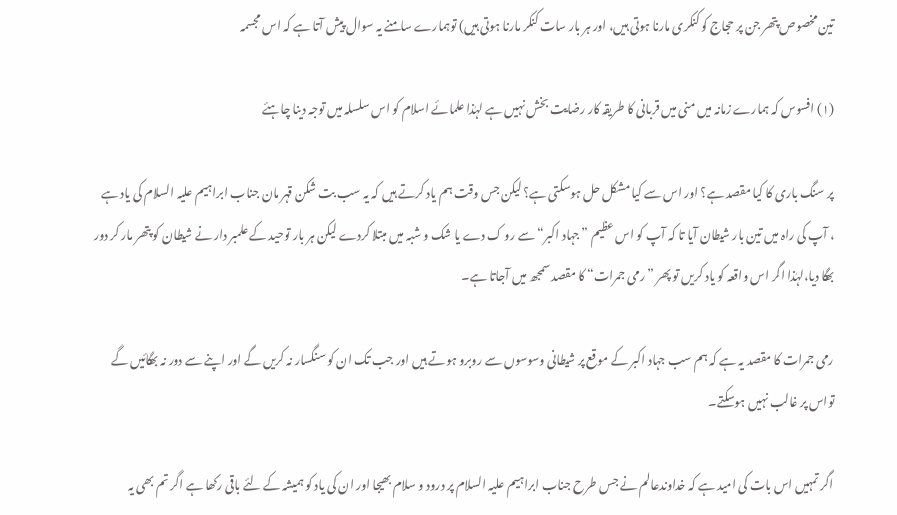تین مخصوص پتھر جن پر حجاج کو کنکری مارنا ہوتی ہیں، اور ہر بار سات کنکر مارنا ہوتی ہیں) توہمارے سامنے یہ سوال پیش آتا ہے کہ اس مجسمہ

(۱) افسوس کہ ہمارے زمانہ میں منی میں قربانی کا طریقہ کار رضایت بخش نہیں ہے لہٰذا علمائے اسلام کو اس سلسلہ میں توجہ دینا چاہئے

پر سنگ باری کا کیا مقصد ہے؟ اور اس سے کیا مشکل حل ہوسکتی ہے؟ لیکن جس وقت ہم یاد کرتے ہیں کہ یہ سب بت شکن قہر مان جناب ابراہیم علیہ السلام کی یاد ہے ، آپ کی راہ میں تین بار شیطان آیا تا کہ آپ کو اس عظیم ”جہاد اکبر“سے رو ک دے یا شک و شبہ میں مبتلا کردے لیکن ہر بار توحید کے علمبر دار نے شیطان کو پتھر مار کر دور بھگا دیا،لہٰذا اگر اس واقعہ کو یاد کریں تو پھر ”رمی جمرات“ کا مقصد سمجھ میں آجاتا ہے۔

رمی جمرات کا مقصد یہ ہے کہ ہم سب جہاد اکبر کے موقع پر شیطانی وسوسوں سے روبرو ہوتے ہیں اور جب تک ان کو سنگسار نہ کریں گے اور اپنے سے دور نہ بھگائیں گے تواس پر غالب نہیں ہوسکتے۔

اگر تمہیں اس بات کی امید ہے کہ خداوندعالم نے جس طرح جناب ابراہیم علیہ السلام پر درود و سلام بھیجا اور ان کی یاد کو ہمیشہ کے لئے باقی رکھا ہے اگر تم بھی یہ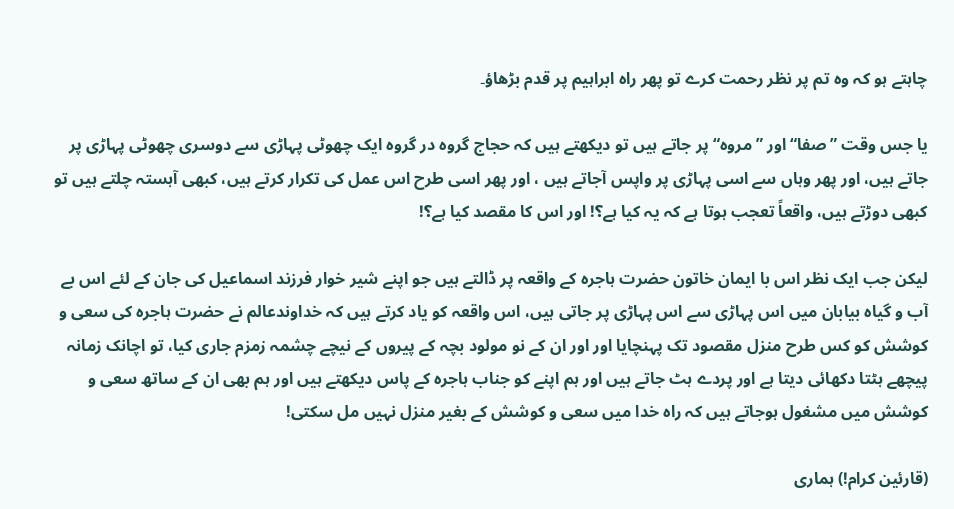چاہتے ہو کہ وہ تم پر نظر رحمت کرے تو پھر راہ ابراہیم پر قدم بڑھاؤ۔

یا جس وقت ”صفا“ اور ”مروہ“ پر جاتے ہیں تو دیکھتے ہیں کہ حجاج گروہ در گروہ ایک چھوٹی پہاڑی سے دوسری چھوٹی پہاڑی پر جاتے ہیں، اور پھر وہاں سے اسی پہاڑی پر واپس آجاتے ہیں ، اور پھر اسی طرح اس عمل کی تکرار کرتے ہیں، کبھی آہستہ چلتے ہیں تو کبھی دوڑتے ہیں، واقعاً تعجب ہوتا ہے کہ یہ کیا ہے؟! اور اس کا مقصد کیا ہے؟!

لیکن جب ایک نظر اس با ایمان خاتون حضرت ہاجرہ کے واقعہ پر ڈالتے ہیں جو اپنے شیر خوار فرزند اسماعیل کی جان کے لئے اس بے آب و گیاہ بیابان میں اس پہاڑی سے اس پہاڑی پر جاتی ہیں، اس واقعہ کو یاد کرتے ہیں کہ خداوندعالم نے حضرت ہاجرہ کی سعی و کوشش کو کس طرح منزل مقصود تک پہنچایا اور اور ان کے نو مولود بچہ کے پیروں کے نیچے چشمہ زمزم جاری کیا، تو اچانک زمانہ پیچھے ہٹتا دکھائی دیتا ہے اور پردے ہٹ جاتے ہیں اور ہم اپنے کو جناب ہاجرہ کے پاس دیکھتے ہیں اور ہم بھی ان کے ساتھ سعی و کوشش میں مشغول ہوجاتے ہیں کہ راہ خدا میں سعی و کوشش کے بغیر منزل نہیں مل سکتی!

(قارئین کرام!) ہماری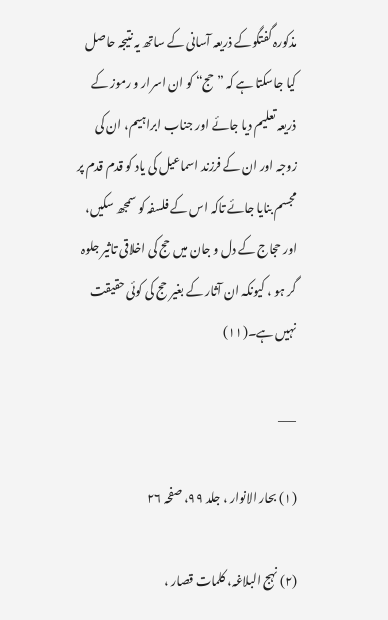مذکورہ گفتگوکے ذریعہ آسانی کے ساتھ یہ نتیجہ حاصل کیا جاسکتا ہے کہ ”حج“ کو ان اسرار و رموز کے ذریعہ تعلیم دیا جائے اور جناب ابراہیم، ان کی زوجہ اور ان کے فرزند اسماعیل کی یاد کو قدم قدم پر مجسم بنایا جائے تاکہ اس کے فلسفہ کو سمجھ سکیں، اور حجاج کے دل و جان میں حج کی اخلاقی تاثیر جلوہ گر ہو ، کیونکہ ان آثار کے بغیر حج کی کوئی حقیقت نہیں ہے۔(۱۱)

___

(۱) بحار الانوار ، جلد ۹۹، صفحہ ۲۶

(۲) نہج البلاغہ، کلمات قصار ،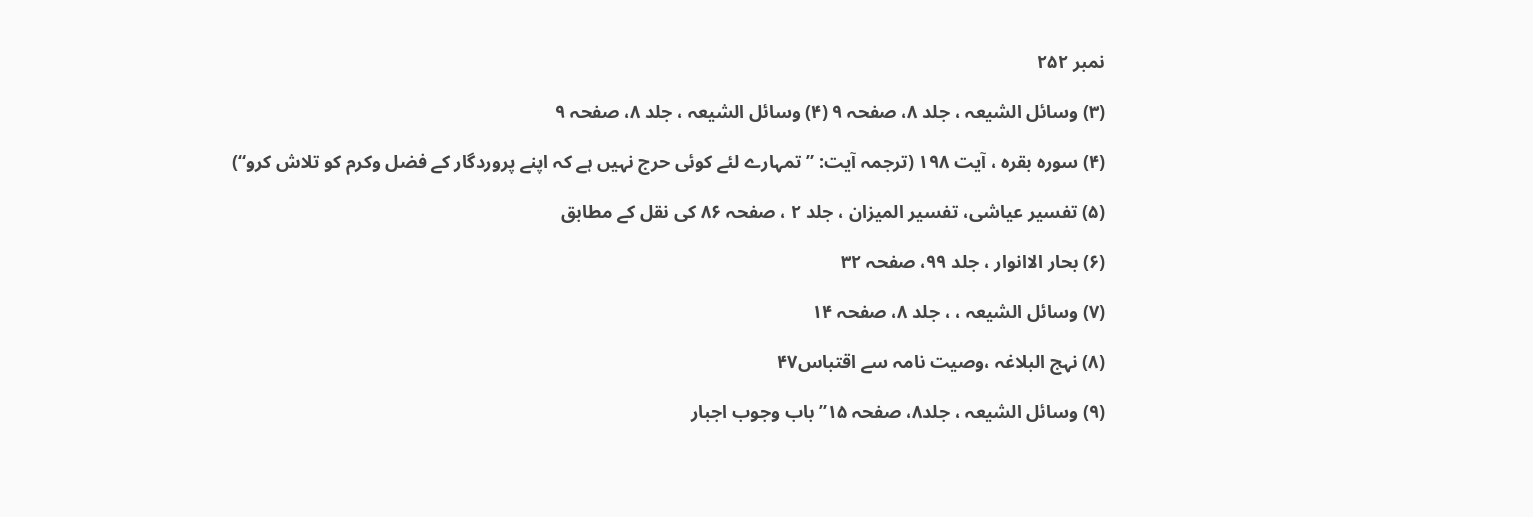نمبر ۲۵۲

(۳) وسائل الشیعہ ، جلد ۸، صفحہ ۹ (۴) وسائل الشیعہ ، جلد ۸، صفحہ ۹

(۴) سورہ بقرہ ، آیت ۱۹۸ (ترجمہ آیت: ”تمہارے لئے کوئی حرج نہیں ہے کہ اپنے پروردگار کے فضل وکرم کو تلاش کرو“)

(۵) تفسیر عیاشی، تفسیر المیزان ، جلد ۲ ، صفحہ ۸۶ کی نقل کے مطابق

(۶) بحار الاانوار ، جلد ۹۹، صفحہ ۳۲

(۷) وسائل الشیعہ ، ، جلد ۸، صفحہ ۱۴

(۸) نہج البلاغہ ،وصیت نامہ سے اقتباس۴۷

(۹) وسائل الشیعہ ، جلد۸، صفحہ ۱۵”باب وجوب اجبار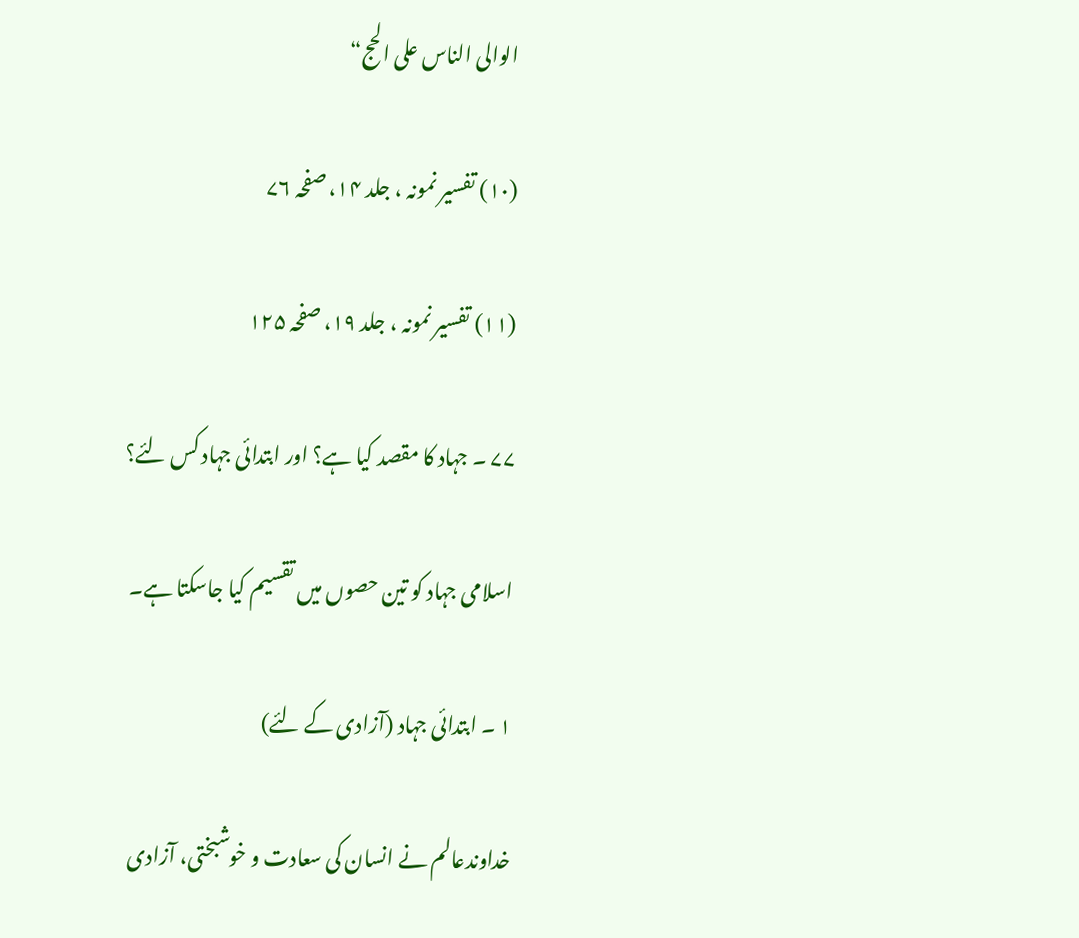الوالی الناس علی الحج“

(۱۰) تفسیر نمونہ ، جلد ۱۴، صفحہ ۷۶

(۱۱) تفسیر نمونہ ، جلد ۱۹، صفحہ ۱۲۵

۷۷ ۔ جہاد کا مقصد کیا ہے؟ اور ابتدائی جہاد کس لئے؟

اسلامی جہاد کو تین حصوں میں تقسیم کیا جاسکتا ہے۔

۱ ۔ ابتدائی جہاد (آزادی کے لئے)

خداوندعالم نے انسان کی سعادت و خوشبختی، آزادی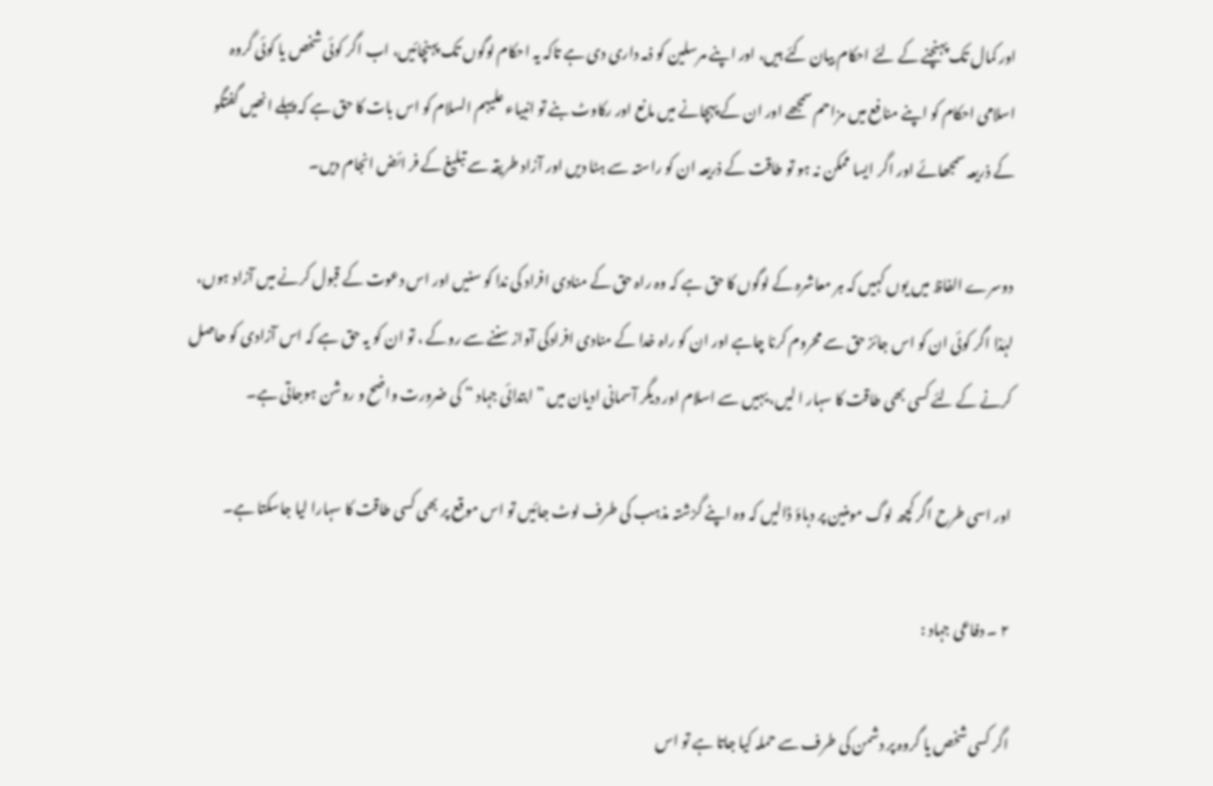اور کمال تک پہنچنے کے لئے احکام بیان کئے ہیں، اور اپنے مرسلین کو ذمہ داری دی ہے تاکہ یہ احکام لوگوں تک پہنچائیں، اب اگر کوئی شخص یا کوئی گروہ اسلامی احکام کو اپنے منافع میں مزاحم سمجھے اور ان کے پہچانے میں مانع اور رکاوٹ بنے تو انبیاء علیہم السلام کو اس بات کا حق ہے کہ پہلے انھیں گفتگو کے ذریعہ سمجھائے اور اگر ایسا ممکن نہ ہو تو طاقت کے ذریعہ ان کو راستہ سے ہٹا دیں اور آزاد طریقہ سے تبلیغ کے فر ائض انجام دیں۔

دوسرے الفاظ میں یوں کہیں کہ ہر معاشرہ کے لوگوں کا حق ہے کہ وہ راہ حق کے منادی افراد کی ندا کو سنیں اور اس دعوت کے قبول کرنے میں آزاد ہوں، لہٰذا اگر کوئی ان کو اس جائز حق سے محروم کرنا چاہے اور ان کو راہ خدا کے منادی افرادکی آواز سننے سے روکے ، تو ان کو یہ حق ہے کہ اس آزادی کو حاصل کرنے کے لئے کسی بھی طاقت کا سہار ا لیں، یہیں سے اسلام اور دیگر آسمانی ادیان میں ”ابتدائی جہاد “ کی ضرورت واضح و روشن ہوجاتی ہے۔

اور اسی طرح اگر کچھ لوگ مومنین پر دباؤ ڈالیں کہ وہ اپنے گزشتہ مذہب کی طرف لوٹ جائیں تو اس موقع پر بھی کسی طاقت کا سہارا لیا جاسکتا ہے۔

۲ ۔ دفاعی جہاد :

اگر کسی شخص یا گروہ پر دشمن کی طرف سے حملہ کیا جاتا ہے تو اس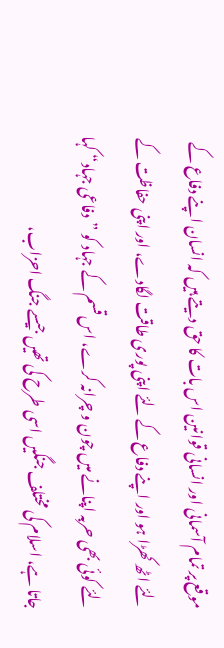موقع پر تمام آسمانی اور انسانی قوانین اس بات کا حق دیتے ہیں کہ انسان اپنے دفاع کے لئے اٹھ کھڑا ہو اور اپنے دفاع کے لئے اپنی پوری طاقت لگادے، اور اپنی حفاظت کے لئے کوئی بھی حربہ اپنانے میں چون و چرانہ کرے، اس قسم کے جہاد کو ”دفاعی جہاد“ کہا جاتا ہے، اسلام کی مختلف جنگیں اسی طرح کی تھیں جیسے جنگ احزاب،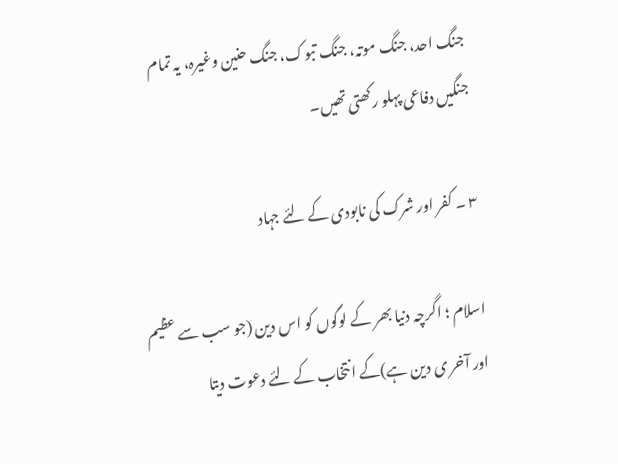جنگ احد، جنگ موتہ، جنگ تبوک، جنگ حنین وغیرہ، یہ تمام جنگیں دفاعی پہلو رکھتی تھیں۔

۳ ۔ کفر اور شرک کی نابودی کے لئے جہاد

اسلام ؛ اگرچہ دنیا بھر کے لوگوں کو اس دین (جو سب سے عظیم اور آخر ی دین ہے)کے انتخاب کے لئے دعوت دیتا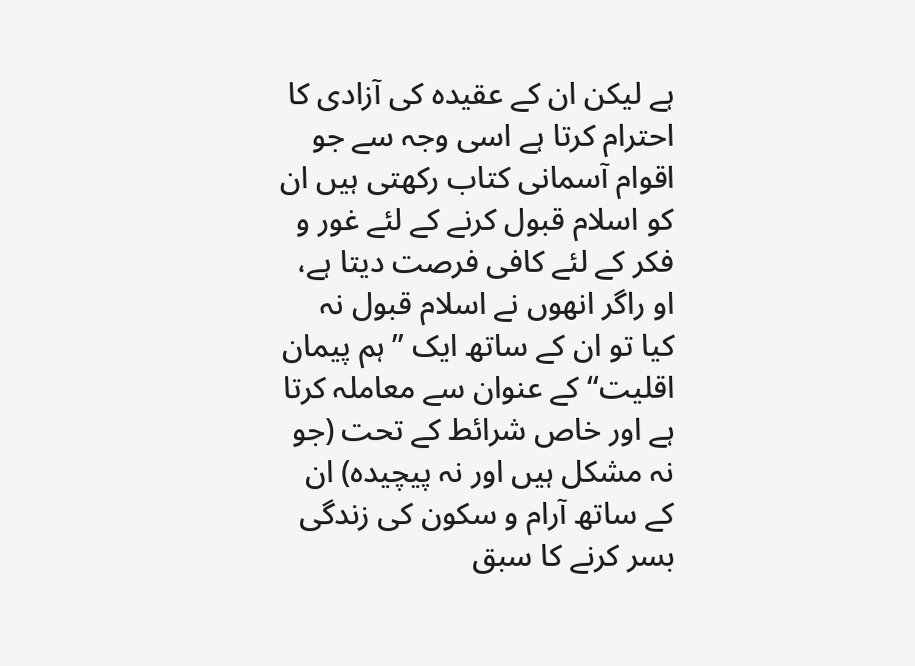ہے لیکن ان کے عقیدہ کی آزادی کا احترام کرتا ہے اسی وجہ سے جو اقوام آسمانی کتاب رکھتی ہیں ان کو اسلام قبول کرنے کے لئے غور و فکر کے لئے کافی فرصت دیتا ہے، او راگر انھوں نے اسلام قبول نہ کیا تو ان کے ساتھ ایک ”ہم پیمان اقلیت“ کے عنوان سے معاملہ کرتا ہے اور خاص شرائط کے تحت (جو نہ مشکل ہیں اور نہ پیچیدہ) ان کے ساتھ آرام و سکون کی زندگی بسر کرنے کا سبق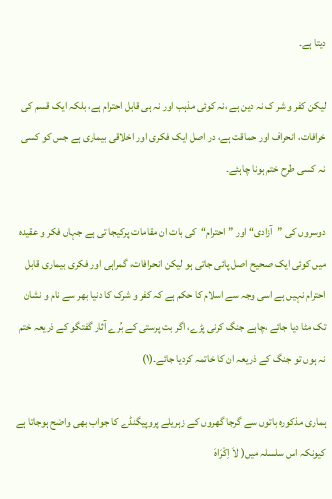دیتا ہے۔

لیکن کفر و شر ک نہ دین ہے ،نہ کوئی مذہب اور نہ ہی قابل احترام ہے، بلکہ ایک قسم کی خرافات، انحراف اور حماقت ہے، در اصل ایک فکری اور اخلاقی بیماری ہے جس کو کسی نہ کسی طرح ختم ہونا چاہئے۔

دوسروں کی ”آزادی“ اور ”احترام“کی بات ان مقامات پرکیجا تی ہے جہاں فکر و عقیدہ میں کوئی ایک صحیح اصل پائی جاتی ہو لیکن انحرافات، گمراہی اور فکری بیماری قابل احترام نہیں ہے اسی وجہ سے اسلام کا حکم ہے کہ کفر و شرک کا دنیا بھر سے نام و نشان تک مٹا دیا جائے ،چاہے جنگ کرنی پڑے، اگر بت پرستی کے بُرے آثار گفتگو کے ذریعہ ختم نہ ہوں تو جنگ کے ذریعہ ان کا خاتمہ کردیا جائے۔(۱)

ہماری مذکورہ باتوں سے گرجا گھروں کے زہریلے پروپیگنڈے کا جواب بھی واضح ہوجاتا ہے کیونکہ اس سلسلہ میں( لاَ اِکْرَاهَ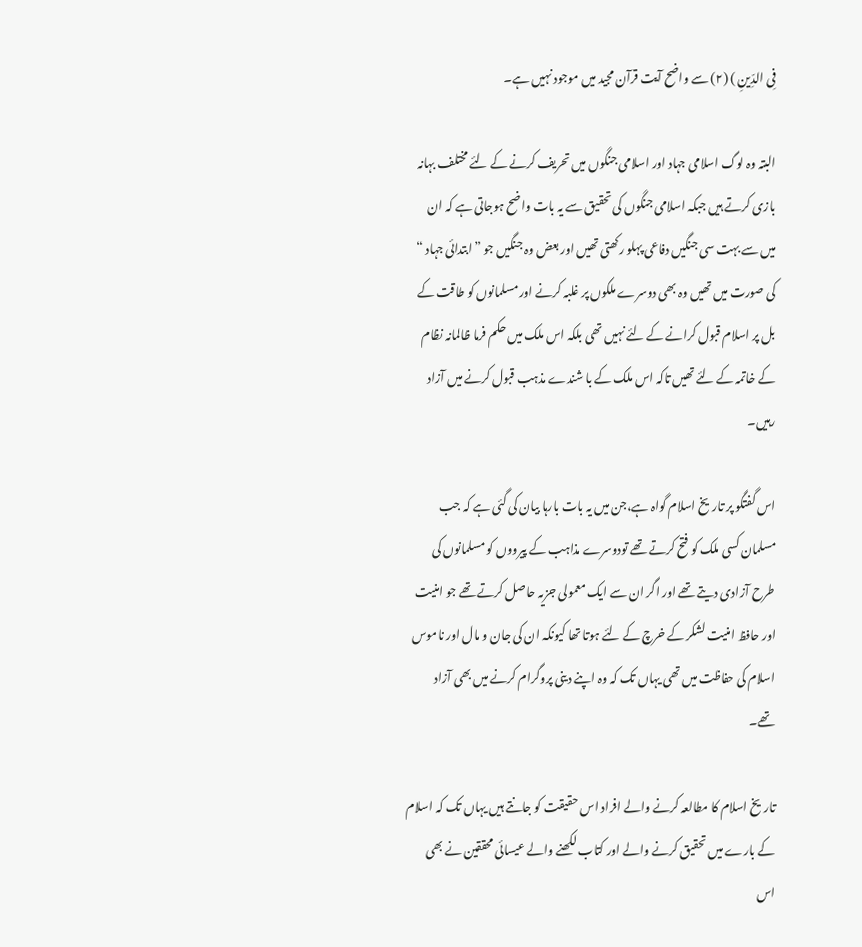فِی الدِّینِ ) (۲) سے واضح آیت قرآن مجید میں موجود نہیں ہے۔

البتہ وہ لوگ اسلامی جہاد اور اسلامی جنگوں میں تحریف کرنے کے لئے مختلف بہانہ بازی کرتے ہیں جبکہ اسلامی جنگوں کی تحقیق سے یہ بات واضح ہوجاتی ہے کہ ان میں سے بہت سی جنگیں دفاعی پہلو رکھتی تھیں اور بعض وہ جنگیں جو ”ابتدائی جہاد “ کی صورت میں تھیں وہ بھی دوسرے ملکوں پر غلبہ کرنے اور مسلمانوں کو طاقت کے بل پر اسلام قبول کرانے کے لئے نہیں تھی بلکہ اس ملک میں حکم فرما ظالمانہ نظام کے خاتمہ کے لئے تھیں تاکہ اس ملک کے با شندے مذہب قبول کرنے میں آزاد رہیں۔

اس گفتگو پر تاریخ اسلام گواہ ہے،جن میں یہ بات بارہا بیان کی گئی ہے کہ جب مسلمان کسی ملک کو فتح کرتے تھے تودوسرے مذاہب کے پیرووں کو مسلمانوں کی طرح آزادی دیتے تھے اور اگر ان سے ایک معمولی جزیہ حاصل کرتے تھے جو امنیت اور حافظ امنیت لشکر کے خرچ کے لئے ہوتا تھا کیونکہ ان کی جان و مال اور ناموس اسلام کی حفاظت میں تھی یہاں تک کہ وہ اپنے دینی پروگرام کرنے میں بھی آزاد تھے۔

تاریخ اسلام کا مطالعہ کرنے والے افراد اس حقیقت کو جانتے ہیں یہاں تک کہ اسلام کے بارے میں تحقیق کرنے والے اور کتاب لکھنے والے عیسائی محققین نے بھی اس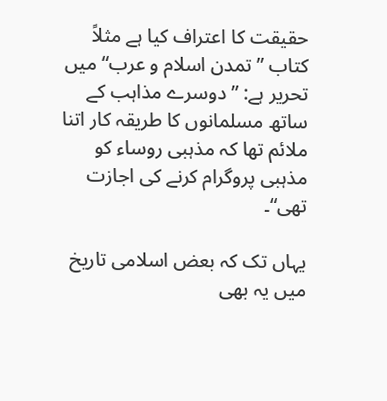حقیقت کا اعتراف کیا ہے مثلاً کتاب ”تمدن اسلام و عرب“ میں تحریر ہے: ”دوسرے مذاہب کے ساتھ مسلمانوں کا طریقہ کار اتنا ملائم تھا کہ مذہبی روساء کو مذہبی پروگرام کرنے کی اجازت تھی“۔

یہاں تک کہ بعض اسلامی تاریخ میں یہ بھی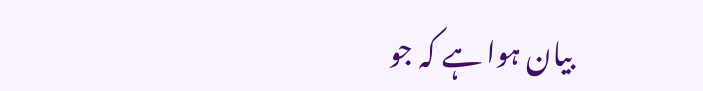بیان ہوا ہے کہ جو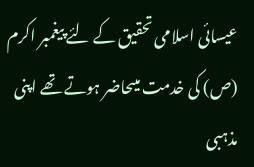عیسائی اسلامی تحقیق کے لئے پیغمبر اکرم (ص) کی خدمت میںحاضر ہوتے تھے اپنی مذہبی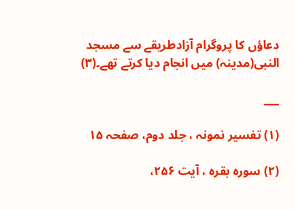دعاؤں کا پروگرام آزادطریقے سے مسجد النبی(مدینہ) میں انجام دیا کرتے تھے۔(۳)

___

(۱) تفسیر نمونہ ، جلد دوم، صفحہ ۱۵

(۲) سورہ بقرہ ، آیت ۲۵۶،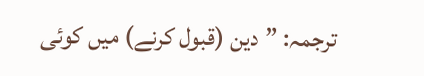ترجمہ: ”دین (قبول کرنے) میں کوئی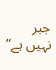جبر نہیں ہے“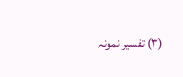(۳) تفسیر نمونہ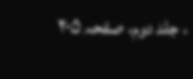، جلد دوم، صفحہ ۲۰۵